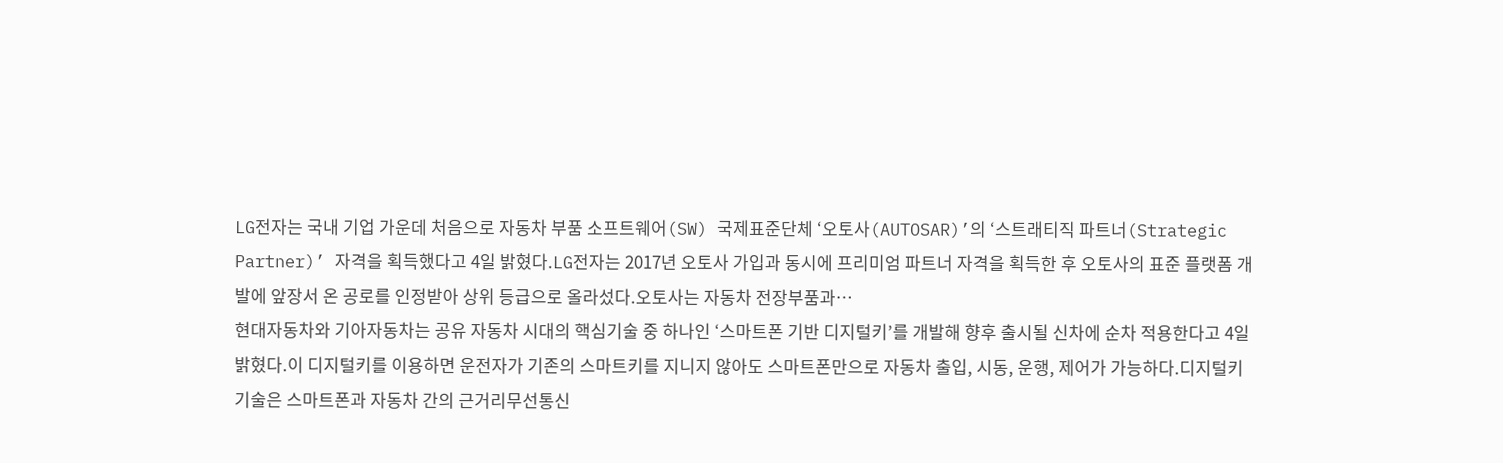LG전자는 국내 기업 가운데 처음으로 자동차 부품 소프트웨어(SW) 국제표준단체 ‘오토사(AUTOSAR)’의 ‘스트래티직 파트너(Strategic Partner)’ 자격을 획득했다고 4일 밝혔다.LG전자는 2017년 오토사 가입과 동시에 프리미엄 파트너 자격을 획득한 후 오토사의 표준 플랫폼 개발에 앞장서 온 공로를 인정받아 상위 등급으로 올라섰다.오토사는 자동차 전장부품과…
현대자동차와 기아자동차는 공유 자동차 시대의 핵심기술 중 하나인 ‘스마트폰 기반 디지털키’를 개발해 향후 출시될 신차에 순차 적용한다고 4일 밝혔다.이 디지털키를 이용하면 운전자가 기존의 스마트키를 지니지 않아도 스마트폰만으로 자동차 출입, 시동, 운행, 제어가 가능하다.디지털키 기술은 스마트폰과 자동차 간의 근거리무선통신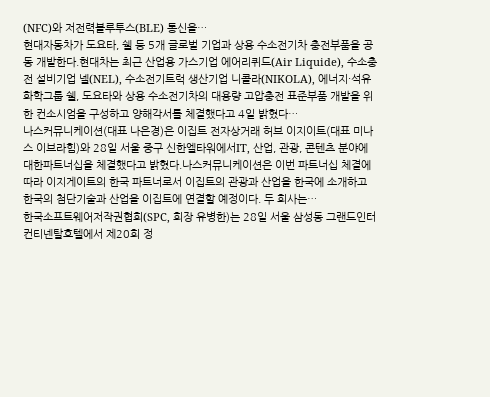(NFC)와 저전력블루투스(BLE) 통신을…
현대자동차가 도요타, 쉘 등 5개 글로벌 기업과 상용 수소전기차 충전부품을 공동 개발한다.현대차는 최근 산업용 가스기업 에어리퀴드(Air Liquide), 수소충전 설비기업 넬(NEL), 수소전기트럭 생산기업 니콜라(NIKOLA), 에너지·석유화학그룹 쉘, 도요타와 상용 수소전기차의 대용량 고압충전 표준부품 개발을 위한 컨소시엄을 구성하고 양해각서를 체결했다고 4일 밝혔다…
나스커뮤니케이션(대표 나은경)은 이집트 전자상거래 허브 이지이트(대표 미나스 이브라힘)와 28일 서울 중구 신한엘타워에서IT, 산업, 관광, 콘텐츠 분야에 대한파트너십을 체결했다고 밝혔다.나스커뮤니케이션은 이번 파트너십 체결에 따라 이지게이트의 한국 파트너로서 이집트의 관광과 산업을 한국에 소개하고 한국의 첨단기술과 산업을 이집트에 연결할 예정이다. 두 회사는…
한국소프트웨어저작권협회(SPC, 회장 유병한)는 28일 서울 삼성동 그랜드인터컨티넨탈호텔에서 제20회 정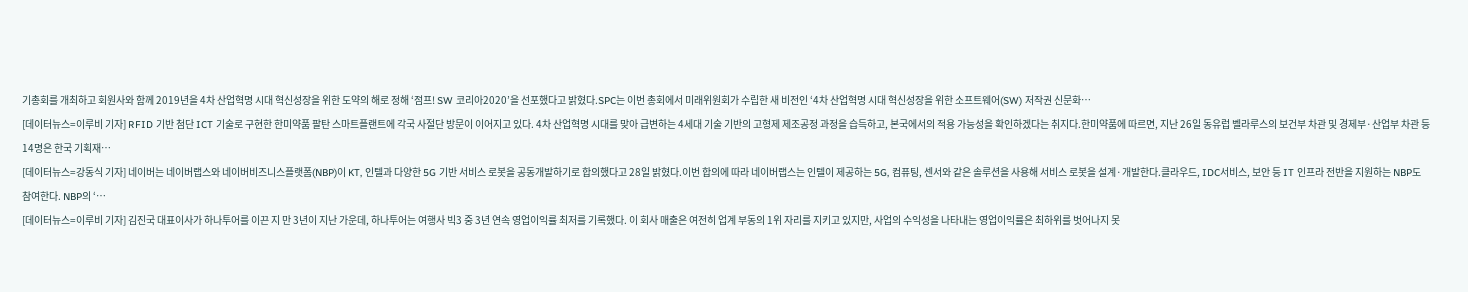기총회를 개최하고 회원사와 함께 2019년을 4차 산업혁명 시대 혁신성장을 위한 도약의 해로 정해 ‘점프! SW 코리아2020’을 선포했다고 밝혔다.SPC는 이번 총회에서 미래위원회가 수립한 새 비전인 ‘4차 산업혁명 시대 혁신성장을 위한 소프트웨어(SW) 저작권 신문화…
[데이터뉴스=이루비 기자] RFID 기반 첨단 ICT 기술로 구현한 한미약품 팔탄 스마트플랜트에 각국 사절단 방문이 이어지고 있다. 4차 산업혁명 시대를 맞아 급변하는 4세대 기술 기반의 고형제 제조공정 과정을 습득하고, 본국에서의 적용 가능성을 확인하겠다는 취지다.한미약품에 따르면, 지난 26일 동유럽 벨라루스의 보건부 차관 및 경제부·산업부 차관 등 14명은 한국 기획재…
[데이터뉴스=강동식 기자] 네이버는 네이버랩스와 네이버비즈니스플랫폼(NBP)이 KT, 인텔과 다양한 5G 기반 서비스 로봇을 공동개발하기로 합의했다고 28일 밝혔다.이번 합의에 따라 네이버랩스는 인텔이 제공하는 5G, 컴퓨팅, 센서와 같은 솔루션을 사용해 서비스 로봇을 설계·개발한다.클라우드, IDC서비스, 보안 등 IT 인프라 전반을 지원하는 NBP도 참여한다. NBP의 ‘…
[데이터뉴스=이루비 기자] 김진국 대표이사가 하나투어를 이끈 지 만 3년이 지난 가운데, 하나투어는 여행사 빅3 중 3년 연속 영업이익률 최저를 기록했다. 이 회사 매출은 여전히 업계 부동의 1위 자리를 지키고 있지만, 사업의 수익성을 나타내는 영업이익률은 최하위를 벗어나지 못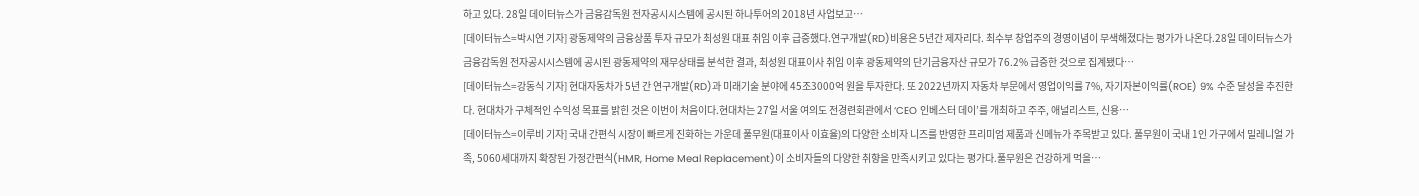하고 있다. 28일 데이터뉴스가 금융감독원 전자공시시스템에 공시된 하나투어의 2018년 사업보고…
[데이터뉴스=박시연 기자] 광동제약의 금융상품 투자 규모가 최성원 대표 취임 이후 급증했다.연구개발(RD)비용은 5년간 제자리다. 최수부 창업주의 경영이념이 무색해졌다는 평가가 나온다.28일 데이터뉴스가 금융감독원 전자공시시스템에 공시된 광동제약의 재무상태를 분석한 결과, 최성원 대표이사 취임 이후 광동제약의 단기금융자산 규모가 76.2% 급증한 것으로 집계됐다…
[데이터뉴스=강동식 기자] 현대자동차가 5년 간 연구개발(RD)과 미래기술 분야에 45조3000억 원을 투자한다. 또 2022년까지 자동차 부문에서 영업이익률 7%, 자기자본이익률(ROE) 9% 수준 달성을 추진한다. 현대차가 구체적인 수익성 목표를 밝힌 것은 이번이 처음이다.현대차는 27일 서울 여의도 전경련회관에서 ‘CEO 인베스터 데이’를 개최하고 주주, 애널리스트, 신용…
[데이터뉴스=이루비 기자] 국내 간편식 시장이 빠르게 진화하는 가운데 풀무원(대표이사 이효율)의 다양한 소비자 니즈를 반영한 프리미엄 제품과 신메뉴가 주목받고 있다. 풀무원이 국내 1인 가구에서 밀레니얼 가족, 5060세대까지 확장된 가정간편식(HMR, Home Meal Replacement)이 소비자들의 다양한 취향을 만족시키고 있다는 평가다.풀무원은 건강하게 먹을…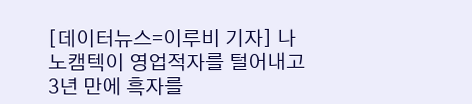[데이터뉴스=이루비 기자] 나노캠텍이 영업적자를 털어내고 3년 만에 흑자를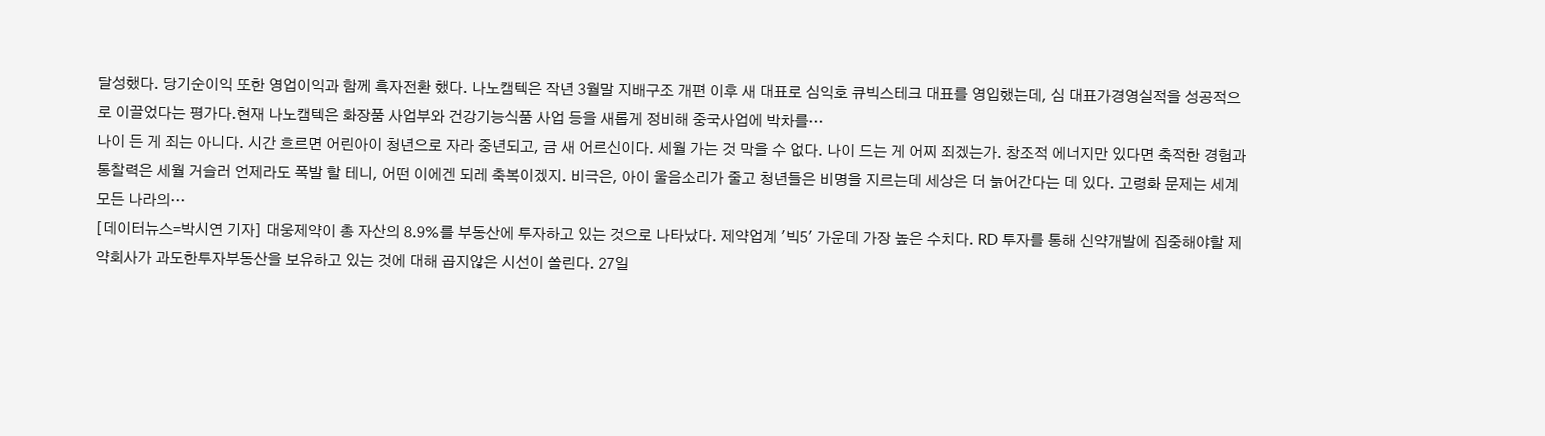달성했다. 당기순이익 또한 영업이익과 함께 흑자전환 했다. 나노캠텍은 작년 3월말 지배구조 개편 이후 새 대표로 심익호 큐빅스테크 대표를 영입했는데, 심 대표가경영실적을 성공적으로 이끌었다는 평가다.현재 나노캠텍은 화장품 사업부와 건강기능식품 사업 등을 새롭게 정비해 중국사업에 박차를…
나이 든 게 죄는 아니다. 시간 흐르면 어린아이 청년으로 자라 중년되고, 금 새 어르신이다. 세월 가는 것 막을 수 없다. 나이 드는 게 어찌 죄겠는가. 창조적 에너지만 있다면 축적한 경험과 통찰력은 세월 거슬러 언제라도 폭발 할 테니, 어떤 이에겐 되레 축복이겠지. 비극은, 아이 울음소리가 줄고 청년들은 비명을 지르는데 세상은 더 늙어간다는 데 있다. 고령화 문제는 세계 모든 나라의…
[데이터뉴스=박시연 기자] 대웅제약이 총 자산의 8.9%를 부동산에 투자하고 있는 것으로 나타났다. 제약업계 '빅5' 가운데 가장 높은 수치다. RD 투자를 통해 신약개발에 집중해야할 제약회사가 과도한투자부동산을 보유하고 있는 것에 대해 곱지않은 시선이 쏠린다. 27일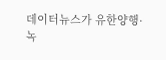데이터뉴스가 유한양행·녹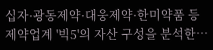십자·광동제약·대웅제약·한미약품 등 제약업계 '빅5'의 자산 구성을 분석한…